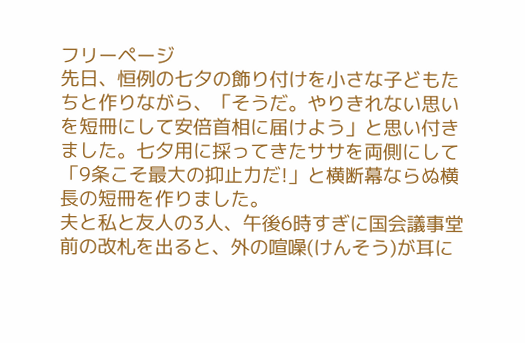フリーページ
先日、恒例の七夕の飾り付けを小さな子どもたちと作りながら、「そうだ。やりきれない思いを短冊にして安倍首相に届けよう」と思い付きました。七夕用に採ってきたササを両側にして「9条こそ最大の抑止力だ!」と横断幕ならぬ横長の短冊を作りました。
夫と私と友人の3人、午後6時すぎに国会議事堂前の改札を出ると、外の喧噪(けんそう)が耳に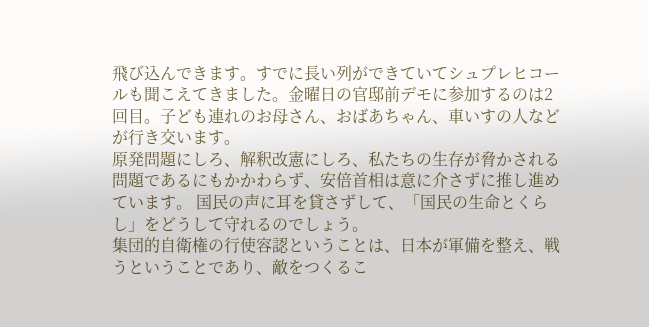飛び込んできます。すでに長い列ができていてシュプレヒコールも聞こえてきました。金曜日の官邸前デモに参加するのは2回目。子ども連れのお母さん、おばあちゃん、車いすの人などが行き交います。
原発問題にしろ、解釈改憲にしろ、私たちの生存が脅かされる問題であるにもかかわらず、安倍首相は意に介さずに推し進めています。 国民の声に耳を貸さずして、「国民の生命とくらし」をどうして守れるのでしょう。
集団的自衛権の行使容認ということは、日本が軍備を整え、戦うということであり、敵をつくるこ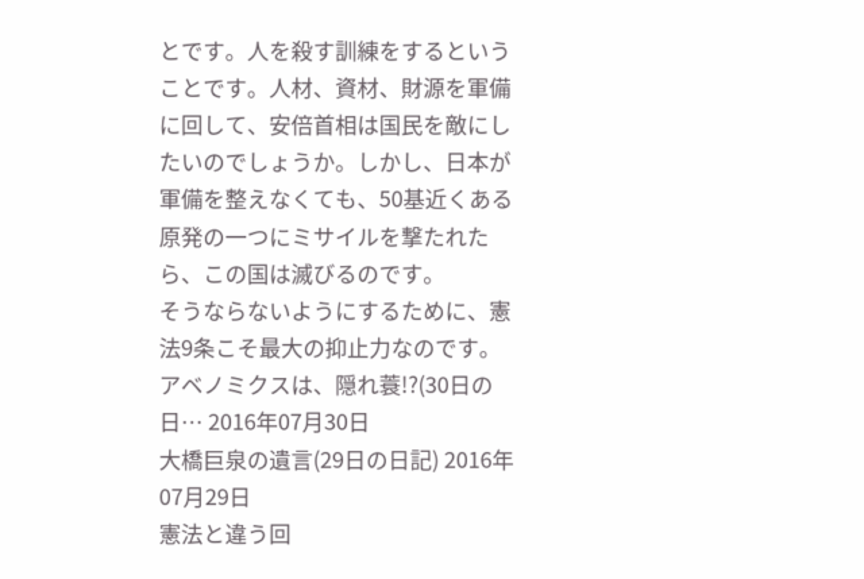とです。人を殺す訓練をするということです。人材、資材、財源を軍備に回して、安倍首相は国民を敵にしたいのでしょうか。しかし、日本が軍備を整えなくても、50基近くある原発の一つにミサイルを撃たれたら、この国は滅びるのです。
そうならないようにするために、憲法9条こそ最大の抑止力なのです。
アベノミクスは、隠れ蓑!?(30日の日… 2016年07月30日
大橋巨泉の遺言(29日の日記) 2016年07月29日
憲法と違う回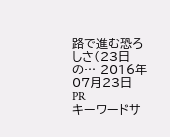路で進む恐ろしさ(23日の… 2016年07月23日
PR
キーワードサ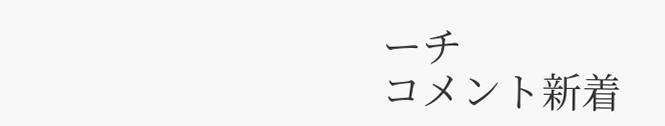ーチ
コメント新着